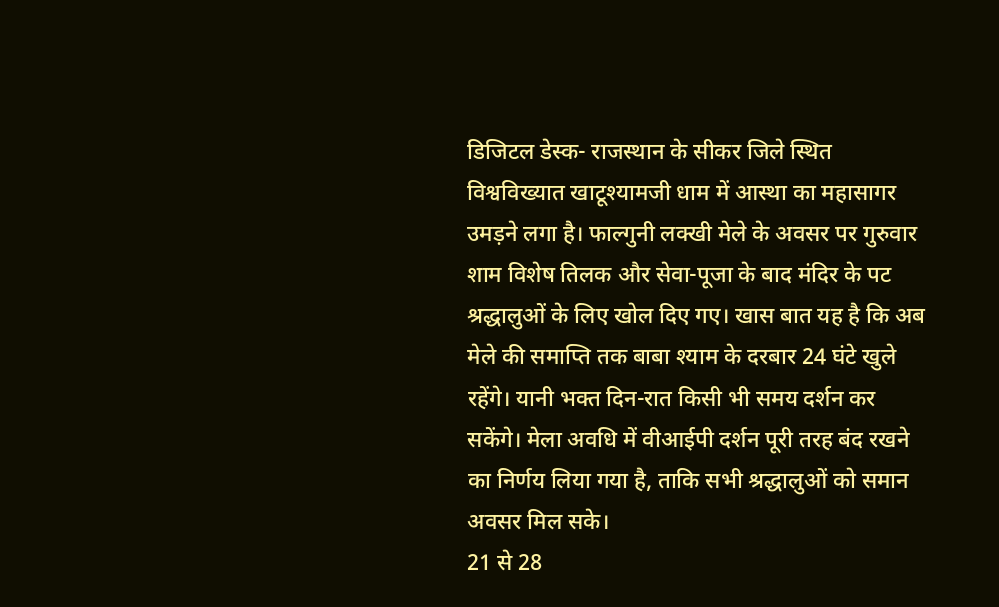डिजिटल डेस्क- राजस्थान के सीकर जिले स्थित विश्वविख्यात खाटूश्यामजी धाम में आस्था का महासागर उमड़ने लगा है। फाल्गुनी लक्खी मेले के अवसर पर गुरुवार शाम विशेष तिलक और सेवा-पूजा के बाद मंदिर के पट श्रद्धालुओं के लिए खोल दिए गए। खास बात यह है कि अब मेले की समाप्ति तक बाबा श्याम के दरबार 24 घंटे खुले रहेंगे। यानी भक्त दिन-रात किसी भी समय दर्शन कर सकेंगे। मेला अवधि में वीआईपी दर्शन पूरी तरह बंद रखने का निर्णय लिया गया है, ताकि सभी श्रद्धालुओं को समान अवसर मिल सके।
21 से 28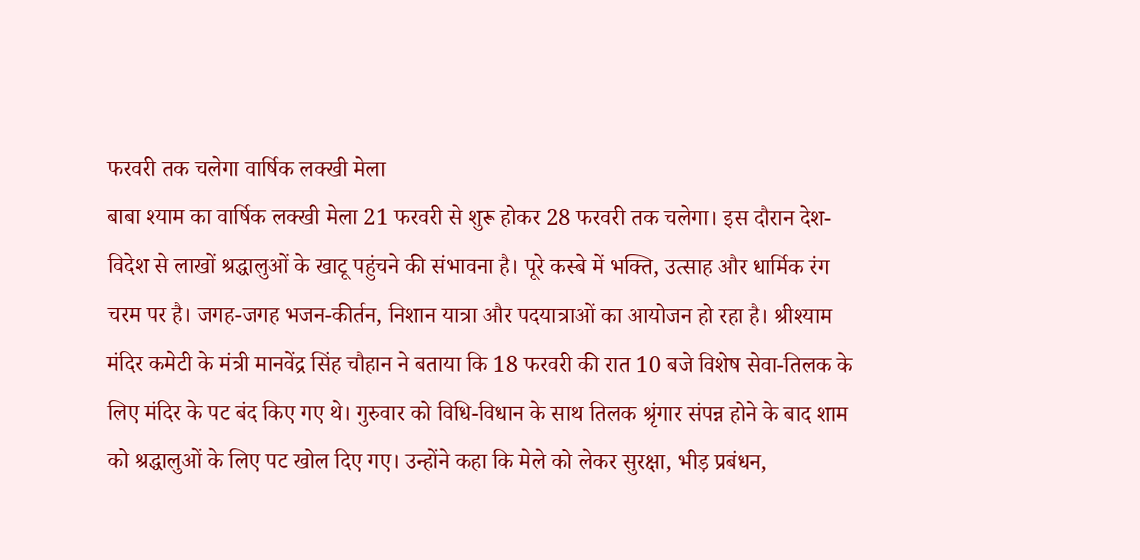फरवरी तक चलेगा वार्षिक लक्खी मेला
बाबा श्याम का वार्षिक लक्खी मेला 21 फरवरी से शुरू होकर 28 फरवरी तक चलेगा। इस दौरान देश-विदेश से लाखों श्रद्धालुओं के खाटू पहुंचने की संभावना है। पूरे कस्बे में भक्ति, उत्साह और धार्मिक रंग चरम पर है। जगह-जगह भजन-कीर्तन, निशान यात्रा और पदयात्राओं का आयोजन हो रहा है। श्रीश्याम मंदिर कमेटी के मंत्री मानवेंद्र सिंह चौहान ने बताया कि 18 फरवरी की रात 10 बजे विशेष सेवा-तिलक के लिए मंदिर के पट बंद किए गए थे। गुरुवार को विधि-विधान के साथ तिलक श्रृंगार संपन्न होने के बाद शाम को श्रद्धालुओं के लिए पट खोल दिए गए। उन्होंने कहा कि मेले को लेकर सुरक्षा, भीड़ प्रबंधन,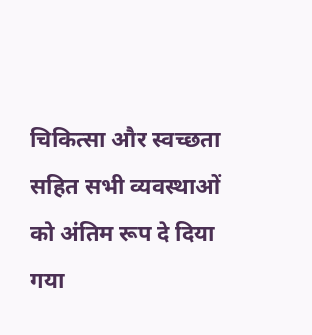चिकित्सा और स्वच्छता सहित सभी व्यवस्थाओं को अंतिम रूप दे दिया गया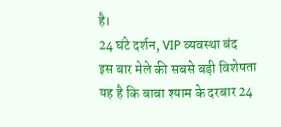है।
24 घंटे दर्शन, VIP व्यवस्था बंद
इस बार मेले की सबसे बड़ी विशेषता यह है कि बाबा श्याम के दरबार 24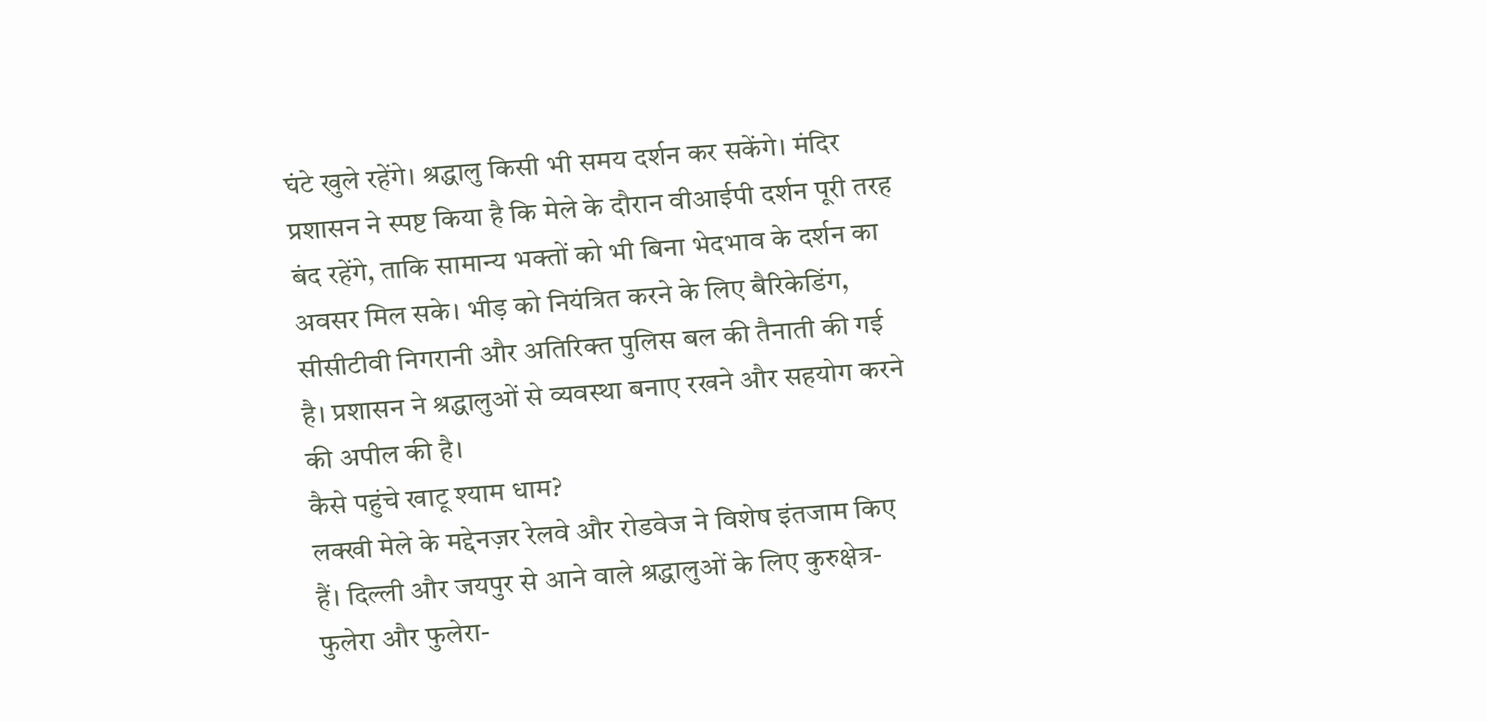घंटे खुले रहेंगे। श्रद्धालु किसी भी समय दर्शन कर सकेंगे। मंदिर प्रशासन ने स्पष्ट किया है कि मेले के दौरान वीआईपी दर्शन पूरी तरह बंद रहेंगे, ताकि सामान्य भक्तों को भी बिना भेदभाव के दर्शन का अवसर मिल सके। भीड़ को नियंत्रित करने के लिए बैरिकेडिंग, सीसीटीवी निगरानी और अतिरिक्त पुलिस बल की तैनाती की गई है। प्रशासन ने श्रद्धालुओं से व्यवस्था बनाए रखने और सहयोग करने की अपील की है।
कैसे पहुंचे खाटू श्याम धाम?
लक्खी मेले के मद्देनज़र रेलवे और रोडवेज ने विशेष इंतजाम किए हैं। दिल्ली और जयपुर से आने वाले श्रद्धालुओं के लिए कुरुक्षेत्र-फुलेरा और फुलेरा-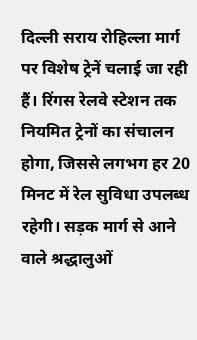दिल्ली सराय रोहिल्ला मार्ग पर विशेष ट्रेनें चलाई जा रही हैं। रिंगस रेलवे स्टेशन तक नियमित ट्रेनों का संचालन होगा, जिससे लगभग हर 20 मिनट में रेल सुविधा उपलब्ध रहेगी। सड़क मार्ग से आने वाले श्रद्धालुओं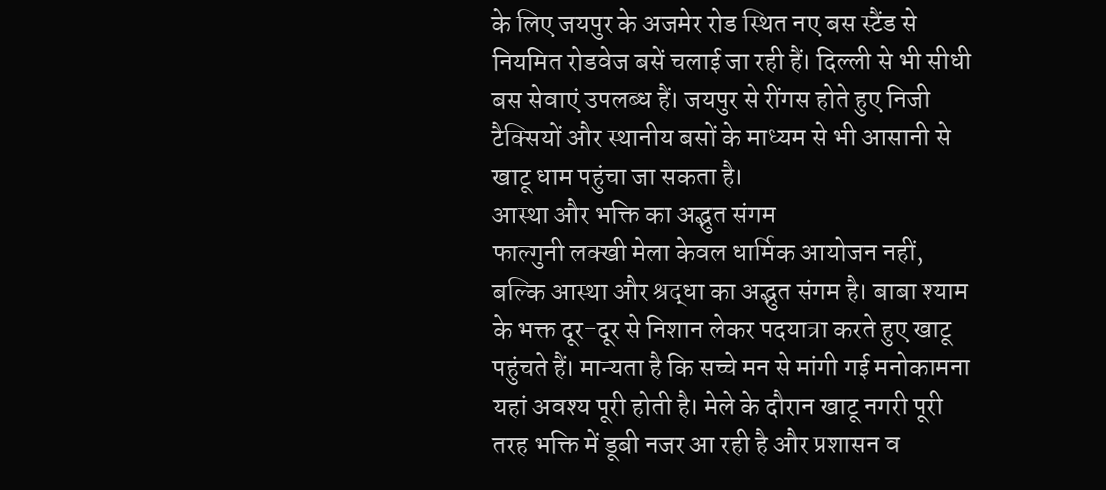के लिए जयपुर के अजमेर रोड स्थित नए बस स्टैंड से नियमित रोडवेज बसें चलाई जा रही हैं। दिल्ली से भी सीधी बस सेवाएं उपलब्ध हैं। जयपुर से रींगस होते हुए निजी टैक्सियों और स्थानीय बसों के माध्यम से भी आसानी से खाटू धाम पहुंचा जा सकता है।
आस्था और भक्ति का अद्भुत संगम
फाल्गुनी लक्खी मेला केवल धार्मिक आयोजन नहीं, बल्कि आस्था और श्रद्धा का अद्भुत संगम है। बाबा श्याम के भक्त दूर-दूर से निशान लेकर पदयात्रा करते हुए खाटू पहुंचते हैं। मान्यता है कि सच्चे मन से मांगी गई मनोकामना यहां अवश्य पूरी होती है। मेले के दौरान खाटू नगरी पूरी तरह भक्ति में डूबी नजर आ रही है और प्रशासन व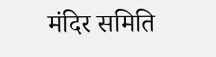मंदिर समिति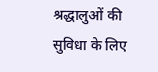श्रद्धालुओं की सुविधा के लिए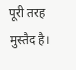पूरी तरह मुस्तैद है।